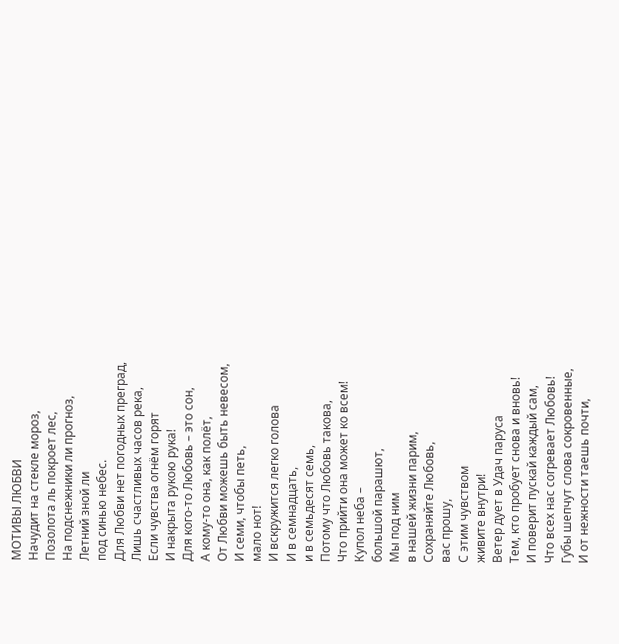МОТИВЫ ЛЮБВИ
Начудит на стекле мороз,
Позолота ль покроет лес,
На подснежники ли прогноз,
Летний зной ли
под синью небес.
Для Любви нет погодных преград,
Лишь счастливых часов река,
Если чувства огнём горят
И накрыта рукою рука!
Для кого-то Любовь – это сон,
А кому-то она, как полёт,
От Любви можешь быть невесом,
И семи, чтобы петь,
мало нот!
И вскружится легко голова
И в семнадцать,
и в семьдесят семь,
Потому что Любовь такова,
Что прийти она может ко всем!
Купол неба –
большой парашют,
Мы под ним
в нашей жизни парим,
Сохраняйте Любовь,
вас прошу,
С этим чувством
живите внутри!
Ветер дует в Удач паруса
Тем, кто пробует снова и вновь!
И поверит пускай каждый сам,
Что всех нас согревает Любовь!
Губы шепчут слова сокровенные,
И от нежности таешь почти,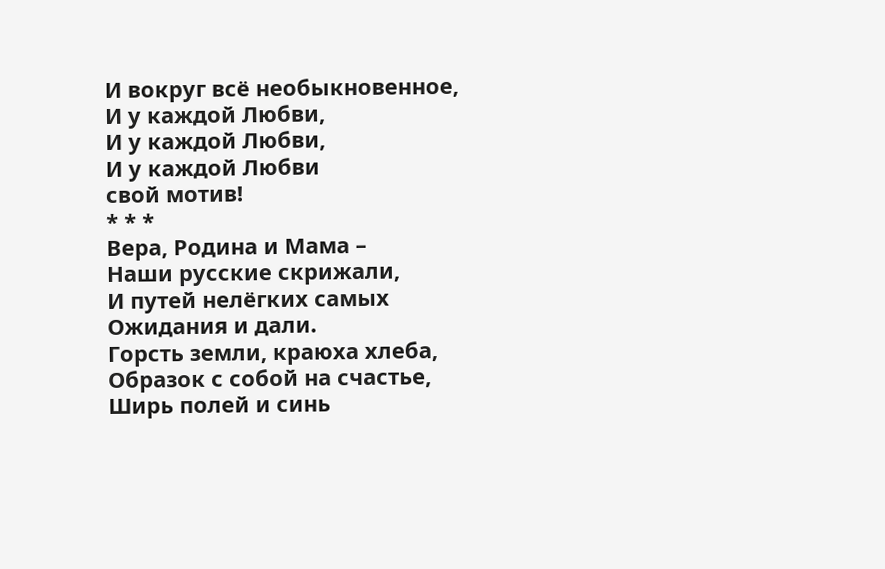И вокруг всё необыкновенное,
И у каждой Любви,
И у каждой Любви,
И у каждой Любви
свой мотив!
* * *
Вера, Родина и Мама –
Наши русские скрижали,
И путей нелёгких самых
Ожидания и дали.
Горсть земли, краюха хлеба,
Образок с собой на счастье,
Ширь полей и синь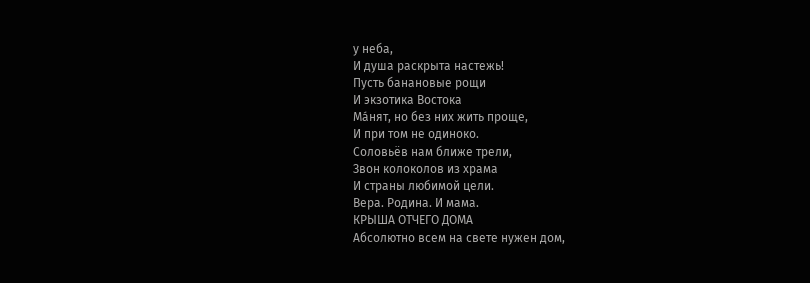у неба,
И душа раскрыта настежь!
Пусть банановые рощи
И экзотика Востока
Мáнят, но без них жить проще,
И при том не одиноко.
Соловьёв нам ближе трели,
Звон колоколов из храма
И страны любимой цели.
Вера. Родина. И мама.
КРЫША ОТЧЕГО ДОМА
Абсолютно всем на свете нужен дом,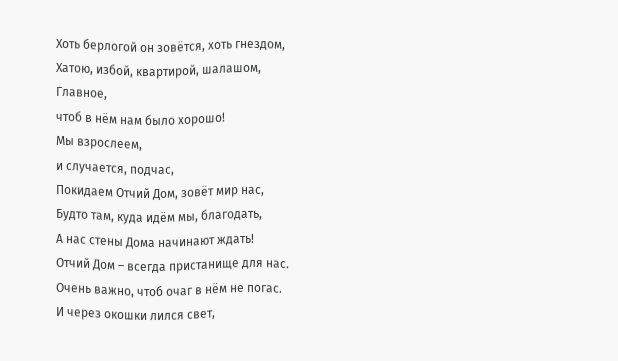Хоть берлогой он зовётся, хоть гнездом,
Хатою, избой, квартирой, шалашом,
Главное,
чтоб в нём нам было хорошо!
Мы взрослеем,
и случается, подчас,
Покидаем Отчий Дом, зовёт мир нас,
Будто там, куда идём мы, благодать,
А нас стены Дома начинают ждать!
Отчий Дом – всегда пристанище для нас.
Очень важно, чтоб очаг в нём не погас.
И через окошки лился свет,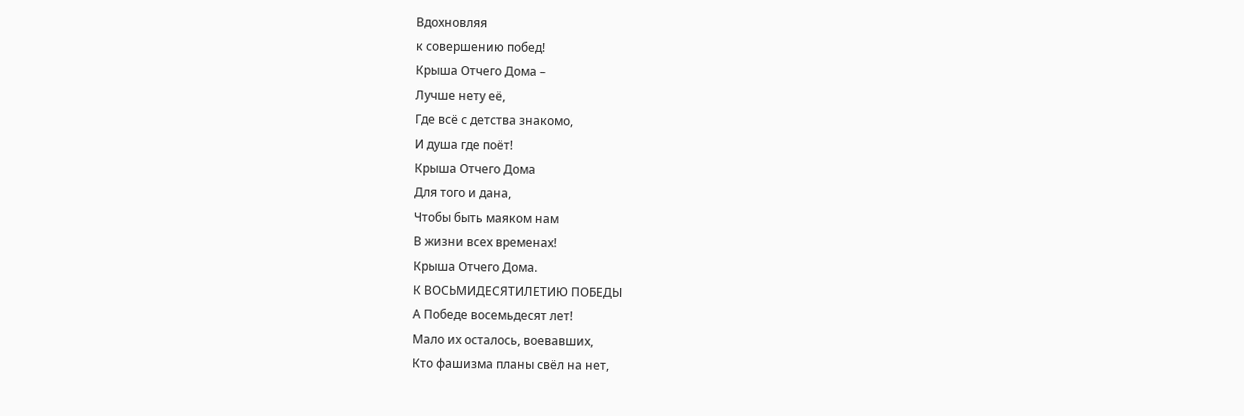Вдохновляя
к совершению побед!
Крыша Отчего Дома –
Лучше нету её,
Где всё с детства знакомо,
И душа где поёт!
Крыша Отчего Дома
Для того и дана,
Чтобы быть маяком нам
В жизни всех временах!
Крыша Отчего Дома.
К ВОСЬМИДЕСЯТИЛЕТИЮ ПОБЕДЫ
А Победе восемьдесят лет!
Мало их осталось, воевавших,
Кто фашизма планы свёл на нет,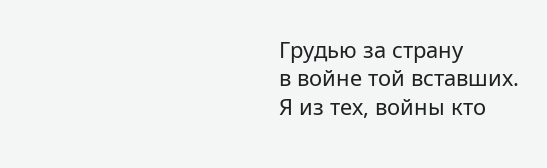Грудью за страну
в войне той вставших.
Я из тех, войны кто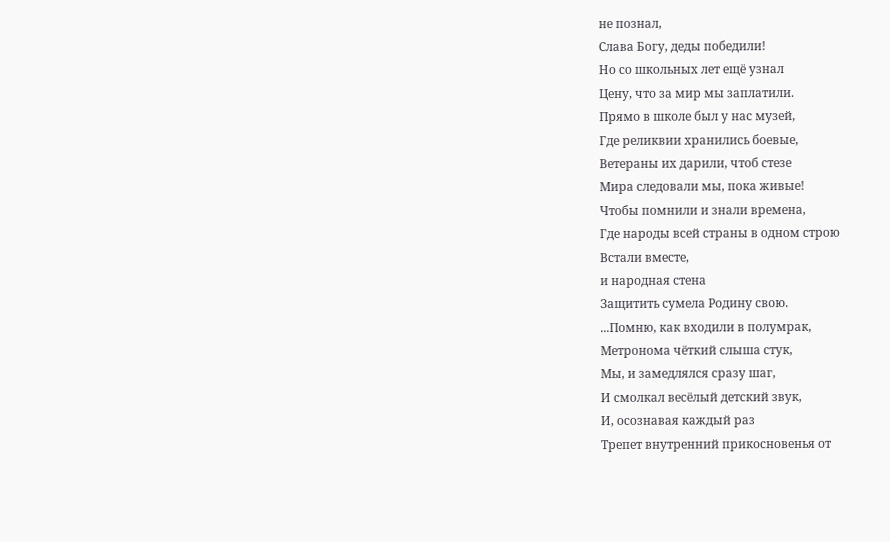не познал,
Слава Богу, деды победили!
Но со школьных лет ещё узнал
Цену, что за мир мы заплатили.
Прямо в школе был у нас музей,
Где реликвии хранились боевые,
Ветераны их дарили, чтоб стезе
Мира следовали мы, пока живые!
Чтобы помнили и знали времена,
Где народы всей страны в одном строю
Встали вместе,
и народная стена
Защитить сумела Родину свою.
...Помню, как входили в полумрак,
Метронома чёткий слыша стук,
Мы, и замедлялся сразу шаг,
И смолкал весёлый детский звук,
И, осознавая каждый раз
Трепет внутренний прикосновенья от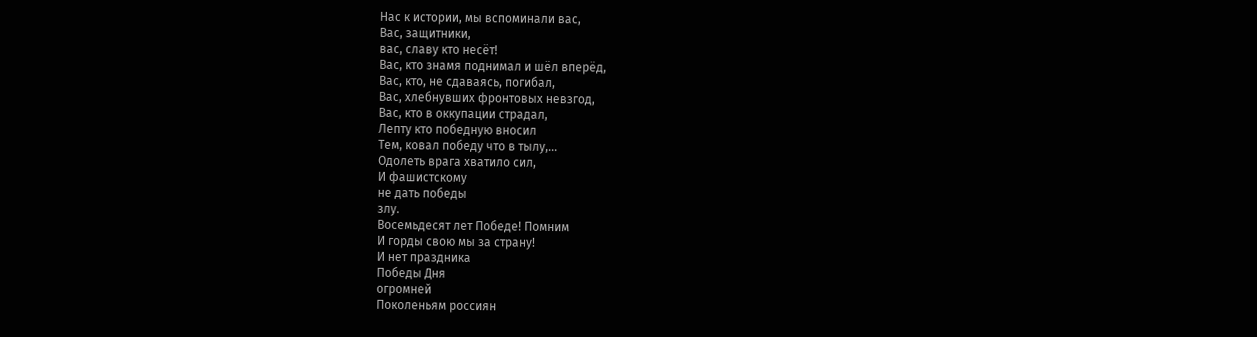Нас к истории, мы вспоминали вас,
Вас, защитники,
вас, славу кто несёт!
Вас, кто знамя поднимал и шёл вперёд,
Вас, кто, не сдаваясь, погибал,
Вас, хлебнувших фронтовых невзгод,
Вас, кто в оккупации страдал,
Лепту кто победную вносил
Тем, ковал победу что в тылу,...
Одолеть врага хватило сил,
И фашистскому
не дать победы
злу.
Восемьдесят лет Победе! Помним
И горды свою мы за страну!
И нет праздника
Победы Дня
огромней
Поколеньям россиян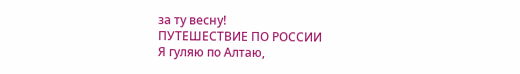за ту весну!
ПУТЕШЕСТВИЕ ПО РОССИИ
Я гуляю по Алтаю,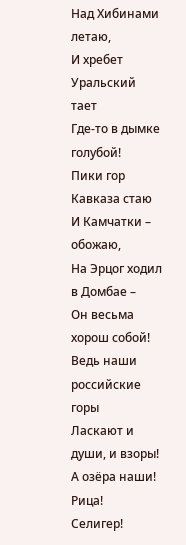Над Хибинами летаю,
И хребет Уральский тает
Где-то в дымке голубой!
Пики гор Кавказа стаю
И Камчатки – обожаю,
На Эрцог ходил в Домбае –
Он весьма хорош собой!
Ведь наши российские горы
Ласкают и души, и взоры!
А озёра наши! Рица!
Селигер!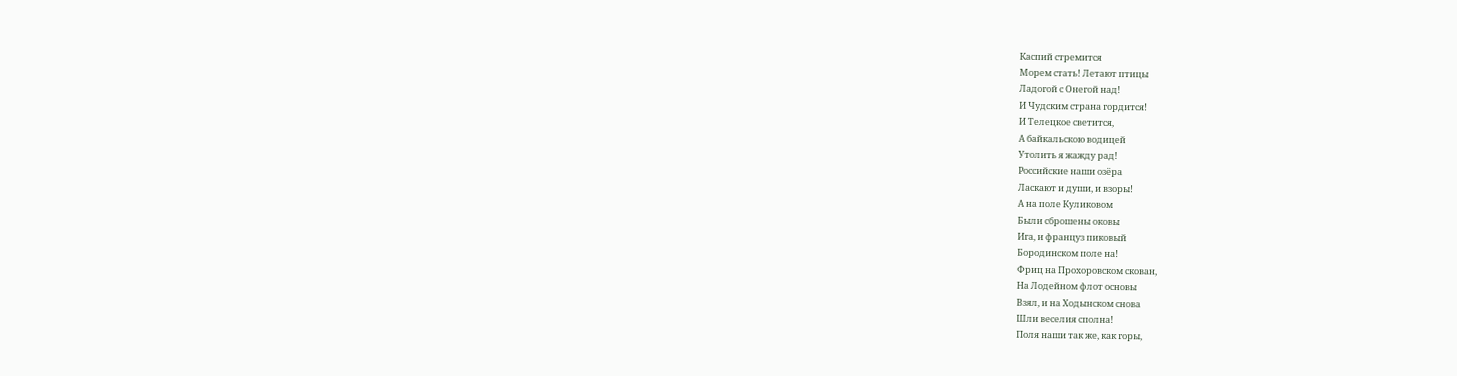Каспий стремится
Морем стать! Летают птицы
Ладогой с Онегой над!
И Чудским страна гордится!
И Телецкое светится,
А байкальскою водицей
Утолить я жажду рад!
Российские наши озёра
Ласкают и души, и взоры!
А на поле Куликовом
Были сброшены оковы
Ига, и француз пиковый
Бородинском поле на!
Фриц на Прохоровском скован,
На Лодейном флот основы
Взял, и на Ходынском снова
Шли веселия сполна!
Поля наши так же, как горы,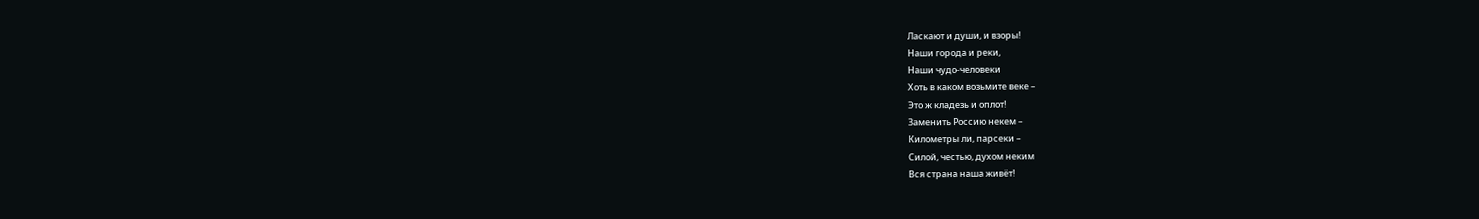Ласкают и души, и взоры!
Наши города и реки,
Наши чудо-человеки
Хоть в каком возьмите веке –
Это ж кладезь и оплот!
Заменить Россию некем –
Километры ли, парсеки –
Силой, честью, духом неким
Вся страна наша живёт!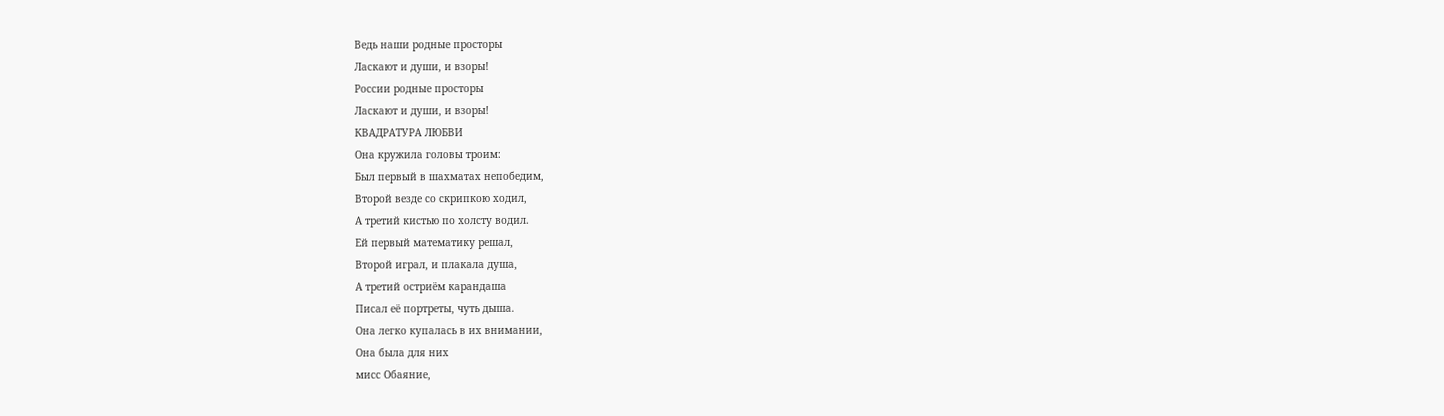Ведь наши родные просторы
Ласкают и души, и взоры!
России родные просторы
Ласкают и души, и взоры!
КВАДРАТУРА ЛЮБВИ
Она кружила головы троим:
Был первый в шахматах непобедим,
Второй везде со скрипкою ходил,
А третий кистью по холсту водил.
Ей первый математику решал,
Второй играл, и плакала душа,
А третий остриём карандаша
Писал её портреты, чуть дыша.
Она легко купалась в их внимании,
Она была для них
мисс Обаяние,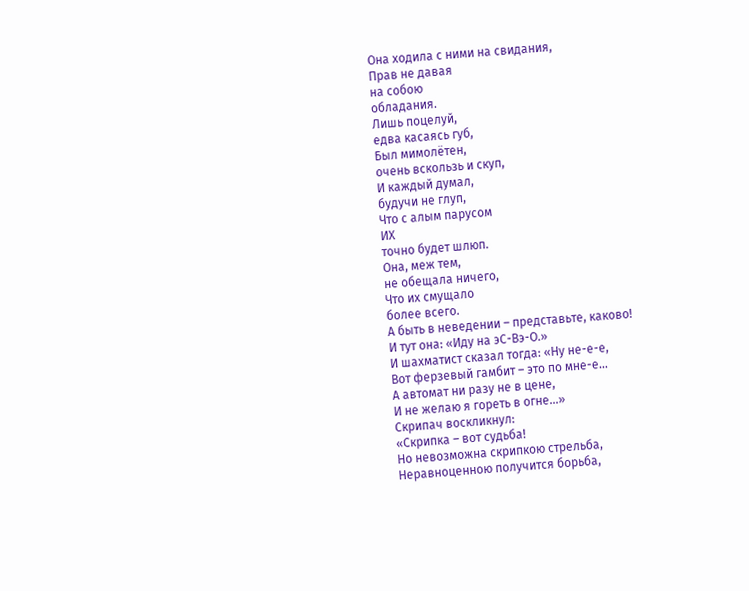Она ходила с ними на свидания,
Прав не давая
на собою
обладания.
Лишь поцелуй,
едва касаясь губ,
Был мимолётен,
очень вскользь и скуп,
И каждый думал,
будучи не глуп,
Что с алым парусом
ИХ
точно будет шлюп.
Она, меж тем,
не обещала ничего,
Что их смущало
более всего.
А быть в неведении – представьте, каково!
И тут она: «Иду на эС-Вэ-О.»
И шахматист сказал тогда: «Ну не-е-е,
Вот ферзевый гамбит – это по мне-е…
А автомат ни разу не в цене,
И не желаю я гореть в огне...»
Скрипач воскликнул:
«Скрипка – вот судьба!
Но невозможна скрипкою стрельба,
Неравноценною получится борьба,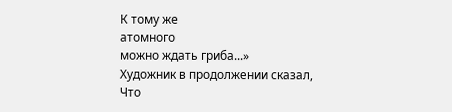К тому же
атомного
можно ждать гриба...»
Художник в продолжении сказал,
Что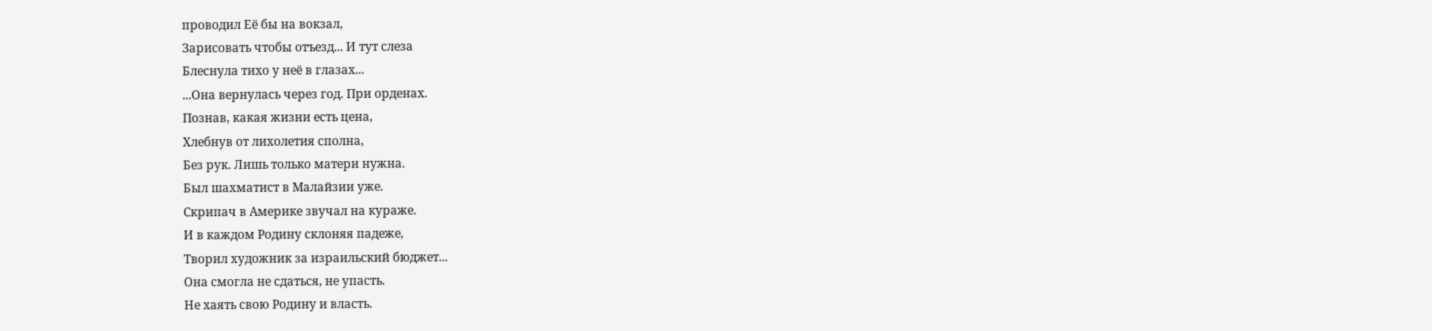проводил Её бы на вокзал,
Зарисовать чтобы отъезд... И тут слеза
Блеснула тихо у неё в глазах...
...Она вернулась через год. При орденах.
Познав, какая жизни есть цена,
Хлебнув от лихолетия сполна,
Без рук. Лишь только матери нужна.
Был шахматист в Малайзии уже.
Скрипач в Америке звучал на кураже.
И в каждом Родину склоняя падеже,
Творил художник за израильский бюджет...
Она смогла не сдаться, не упасть.
Не хаять свою Родину и власть.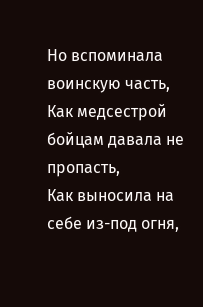Но вспоминала воинскую часть,
Как медсестрой бойцам давала не пропасть,
Как выносила на себе из-под огня,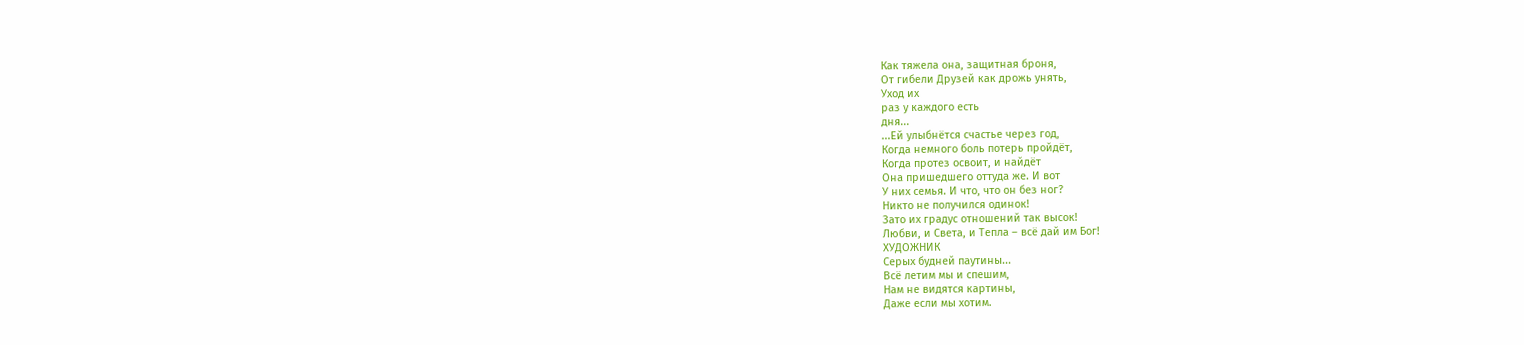Как тяжела она, защитная броня,
От гибели Друзей как дрожь унять,
Уход их
раз у каждого есть
дня...
...Ей улыбнётся счастье через год,
Когда немного боль потерь пройдёт,
Когда протез освоит, и найдёт
Она пришедшего оттуда же. И вот
У них семья. И что, что он без ног?
Никто не получился одинок!
Зато их градус отношений так высок!
Любви, и Света, и Тепла – всё дай им Бог!
ХУДОЖНИК
Серых будней паутины...
Всё летим мы и спешим,
Нам не видятся картины,
Даже если мы хотим.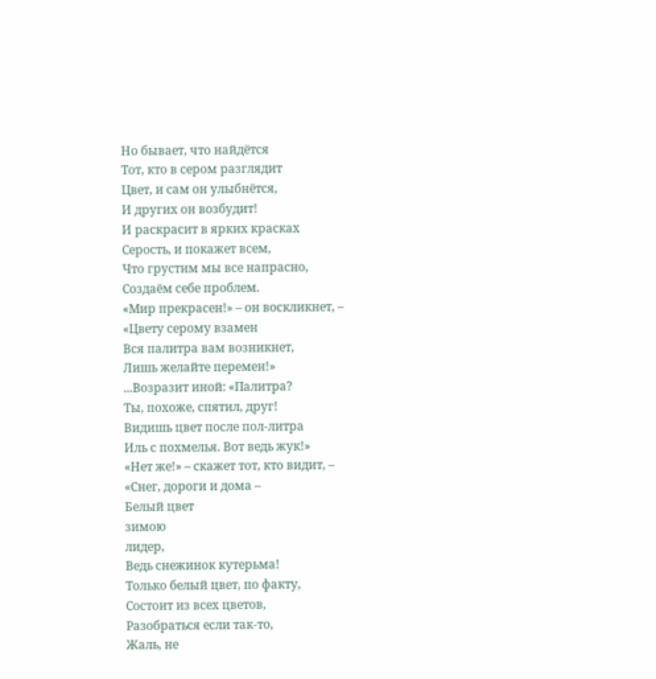Но бывает, что найдётся
Тот, кто в сером разглядит
Цвет, и сам он улыбнётся,
И других он возбудит!
И раскрасит в ярких красках
Серость, и покажет всем,
Что грустим мы все напрасно,
Создаём себе проблем.
«Мир прекрасен!» – он воскликнет, –
«Цвету серому взамен
Вся палитра вам возникнет,
Лишь желайте перемен!»
...Возразит иной: «Палитра?
Ты, похоже, спятил, друг!
Видишь цвет после пол-литра
Иль с похмелья. Вот ведь жук!»
«Нет же!» – скажет тот, кто видит, –
«Снег, дороги и дома –
Белый цвет
зимою
лидер,
Ведь снежинок кутерьма!
Только белый цвет, по факту,
Состоит из всех цветов,
Разобраться если так-то,
Жаль, не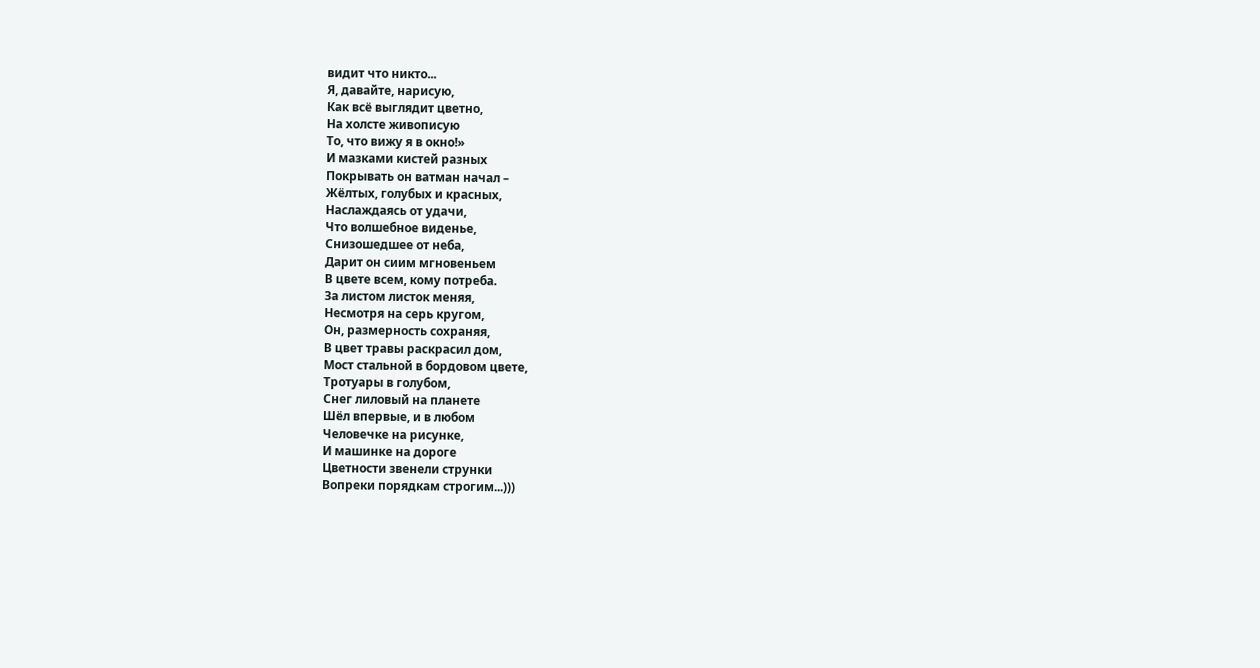видит что никто...
Я, давайте, нарисую,
Как всё выглядит цветно,
На холсте живописую
То, что вижу я в окно!»
И мазками кистей разных
Покрывать он ватман начал –
Жёлтых, голубых и красных,
Наслаждаясь от удачи,
Что волшебное виденье,
Снизошедшее от неба,
Дарит он сиим мгновеньем
В цвете всем, кому потреба.
За листом листок меняя,
Несмотря на серь кругом,
Он, размерность сохраняя,
В цвет травы раскрасил дом,
Мост стальной в бордовом цвете,
Тротуары в голубом,
Снег лиловый на планете
Шёл впервые, и в любом
Человечке на рисунке,
И машинке на дороге
Цветности звенели струнки
Вопреки порядкам строгим...)))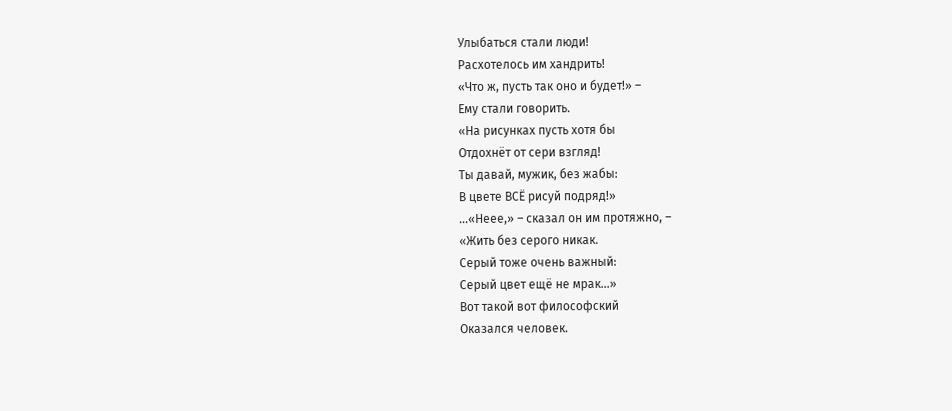Улыбаться стали люди!
Расхотелось им хандрить!
«Что ж, пусть так оно и будет!» –
Ему стали говорить.
«На рисунках пусть хотя бы
Отдохнёт от сери взгляд!
Ты давай, мужик, без жабы:
В цвете ВСЁ рисуй подряд!»
...«Неее,» – сказал он им протяжно, –
«Жить без серого никак.
Серый тоже очень важный:
Серый цвет ещё не мрак...»
Вот такой вот философский
Оказался человек.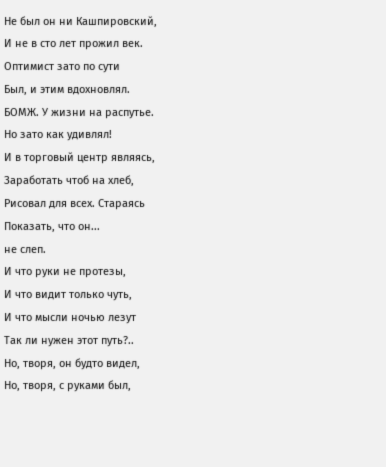Не был он ни Кашпировский,
И не в сто лет прожил век.
Оптимист зато по сути
Был, и этим вдохновлял.
БОМЖ. У жизни на распутье.
Но зато как удивлял!
И в торговый центр являясь,
Заработать чтоб на хлеб,
Рисовал для всех. Стараясь
Показать, что он...
не слеп.
И что руки не протезы,
И что видит только чуть,
И что мысли ночью лезут
Так ли нужен этот путь?..
Но, творя, он будто видел,
Но, творя, с руками был,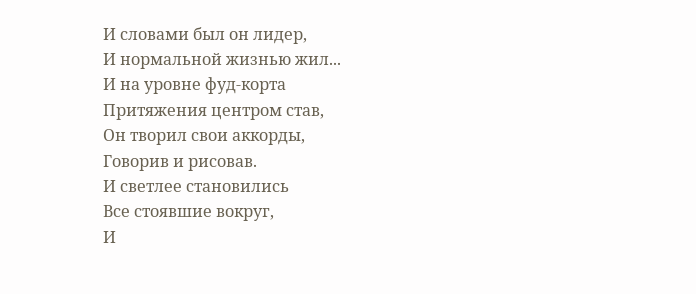И словами был он лидер,
И нормальной жизнью жил...
И на уровне фуд-корта
Притяжения центром став,
Он творил свои аккорды,
Говорив и рисовав.
И светлее становились
Все стоявшие вокруг,
И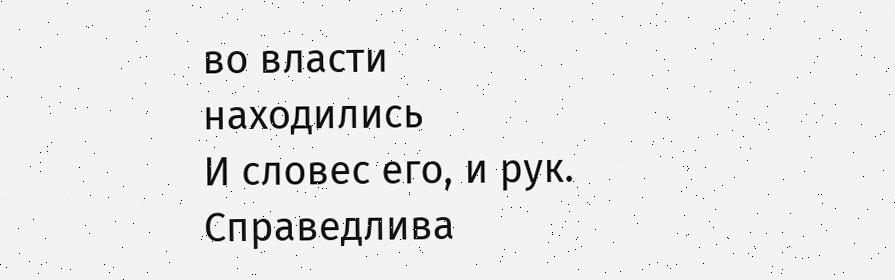во власти находились
И словес его, и рук.
Справедлива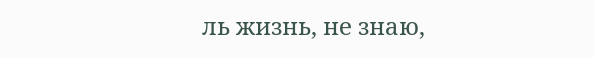ль жизнь, не знаю,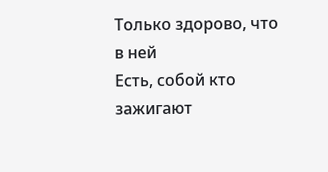Только здорово, что в ней
Есть, собой кто зажигают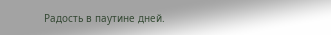Радость в паутине дней.